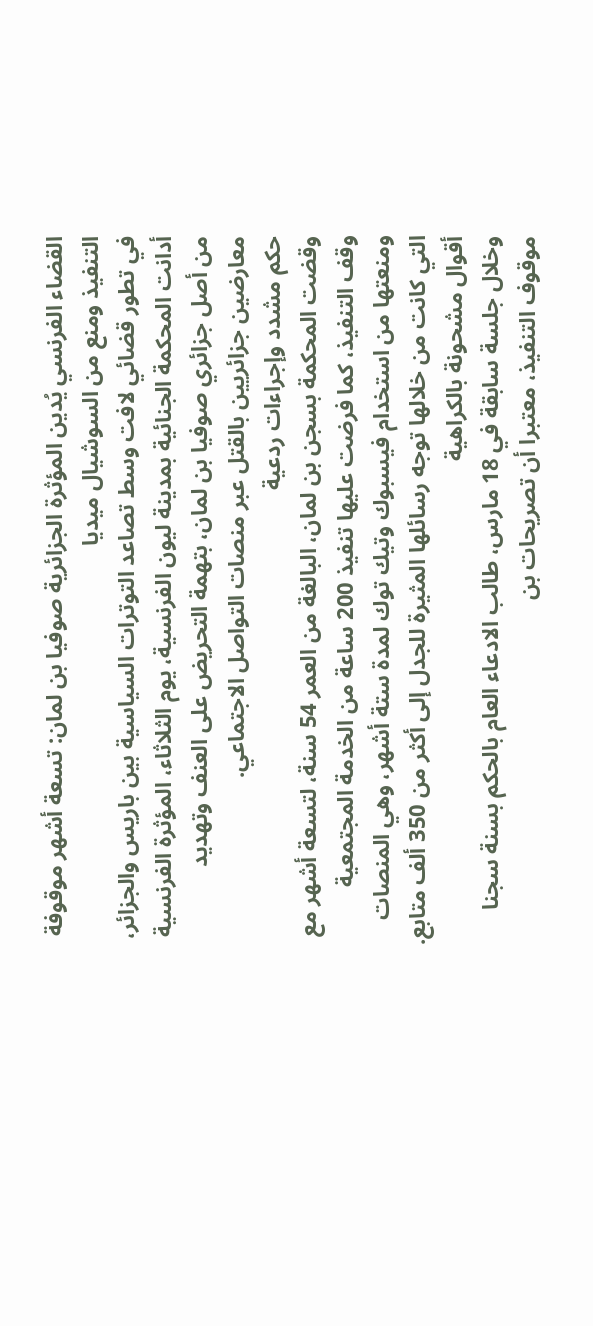القضاء الفرنسي يُدين المؤثرة الجزائرية صوفيا بن لمان: تسعة أشهر موقوفة التنفيذ ومنع من السوشيال ميديا
في تطور قضائي لافت وسط تصاعد التوترات السياسية بين باريس والجزائر، أدانت المحكمة الجنائية بمدينة ليون الفرنسية، يوم الثلاثاء، المؤثرة الفرنسية من أصل جزائري صوفيا بن لمان، بتهمة التحريض على العنف وتهديد معارضين جزائريين بالقتل عبر منصات التواصل الاجتماعي.
حكم مشدد وإجراءات ردعية
وقضت المحكمة بسجن بن لمان، البالغة من العمر 54 سنة، لتسعة أشهر مع وقف التنفيذ، كما فرضت عليها تنفيذ 200 ساعة من الخدمة المجتمعية ومنعتها من استخدام فيسبوك وتيك توك لمدة ستة أشهر، وهي المنصات التي كانت من خلالها توجه رسائلها المثيرة للجدل إلى أكثر من 350 ألف متابع.
أقوال مشحونة بالكراهية
وخلال جلسة سابقة في 18 مارس، طالب الادعاء العام بالحكم بسنة سجنا موقوف التنفيذ، معتبرا أن تصريحات بن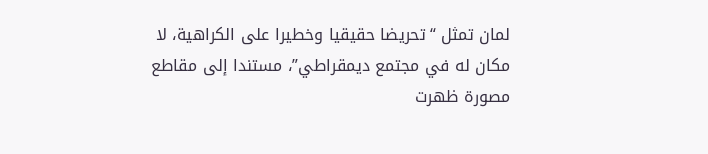لمان تمثل “تحريضا حقيقيا وخطيرا على الكراهية، لا مكان له في مجتمع ديمقراطي”، مستندا إلى مقاطع مصورة ظهرت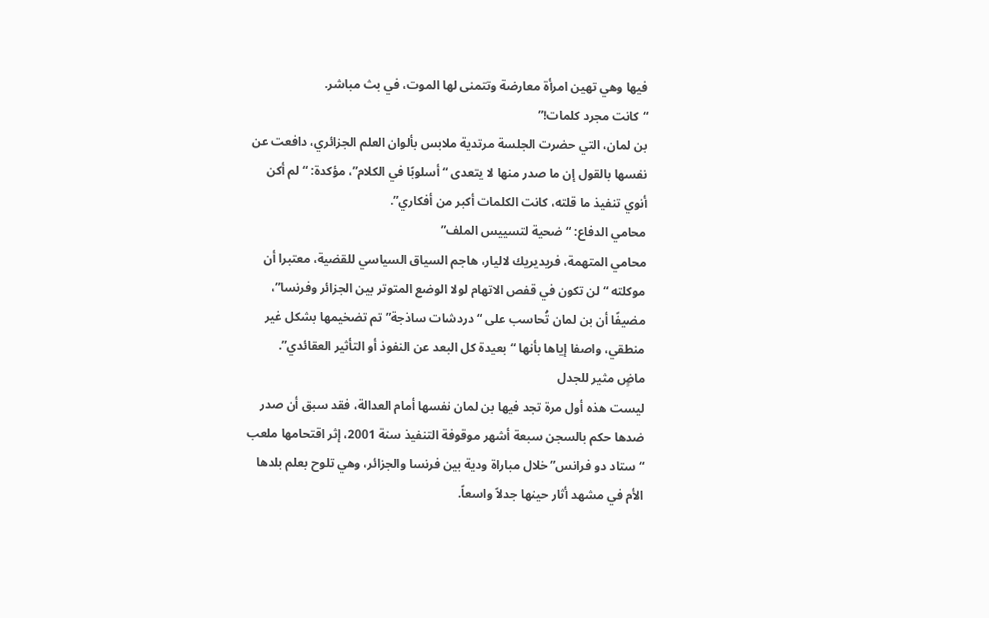فيها وهي تهين امرأة معارضة وتتمنى لها الموت، في بث مباشر.
“كانت مجرد كلمات!”
بن لمان، التي حضرت الجلسة مرتدية ملابس بألوان العلم الجزائري، دافعت عن نفسها بالقول إن ما صدر منها لا يتعدى “أسلوبًا في الكلام”، مؤكدة: “لم أكن أنوي تنفيذ ما قلته، كانت الكلمات أكبر من أفكاري”.
محامي الدفاع: “ضحية لتسييس الملف”
محامي المتهمة، فريديريك لاليار، هاجم السياق السياسي للقضية، معتبرا أن موكلته “لن تكون في قفص الاتهام لولا الوضع المتوتر بين الجزائر وفرنسا”، مضيفًا أن بن لمان تُحاسب على “دردشات ساذجة” تم تضخيمها بشكل غير منطقي، واصفا إياها بأنها “بعيدة كل البعد عن النفوذ أو التأثير العقائدي”.
ماضٍ مثير للجدل
ليست هذه أول مرة تجد فيها بن لمان نفسها أمام العدالة، فقد سبق أن صدر ضدها حكم بالسجن سبعة أشهر موقوفة التنفيذ سنة 2001، إثر اقتحامها ملعب “ستاد دو فرانس” خلال مباراة ودية بين فرنسا والجزائر، وهي تلوح بعلم بلدها الأم في مشهد أثار حينها جدلاً واسعاً.